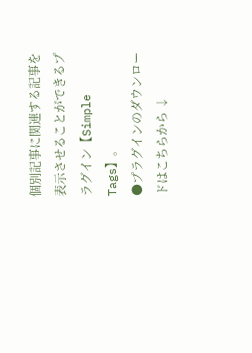個別記事に関連する記事を表示させることができるプラグイン【Simple Tags】。
●プラグインのダウンロードはこちらから ↓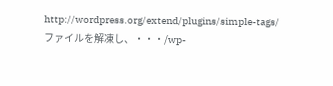http://wordpress.org/extend/plugins/simple-tags/
ファイルを解凍し、・・・/wp-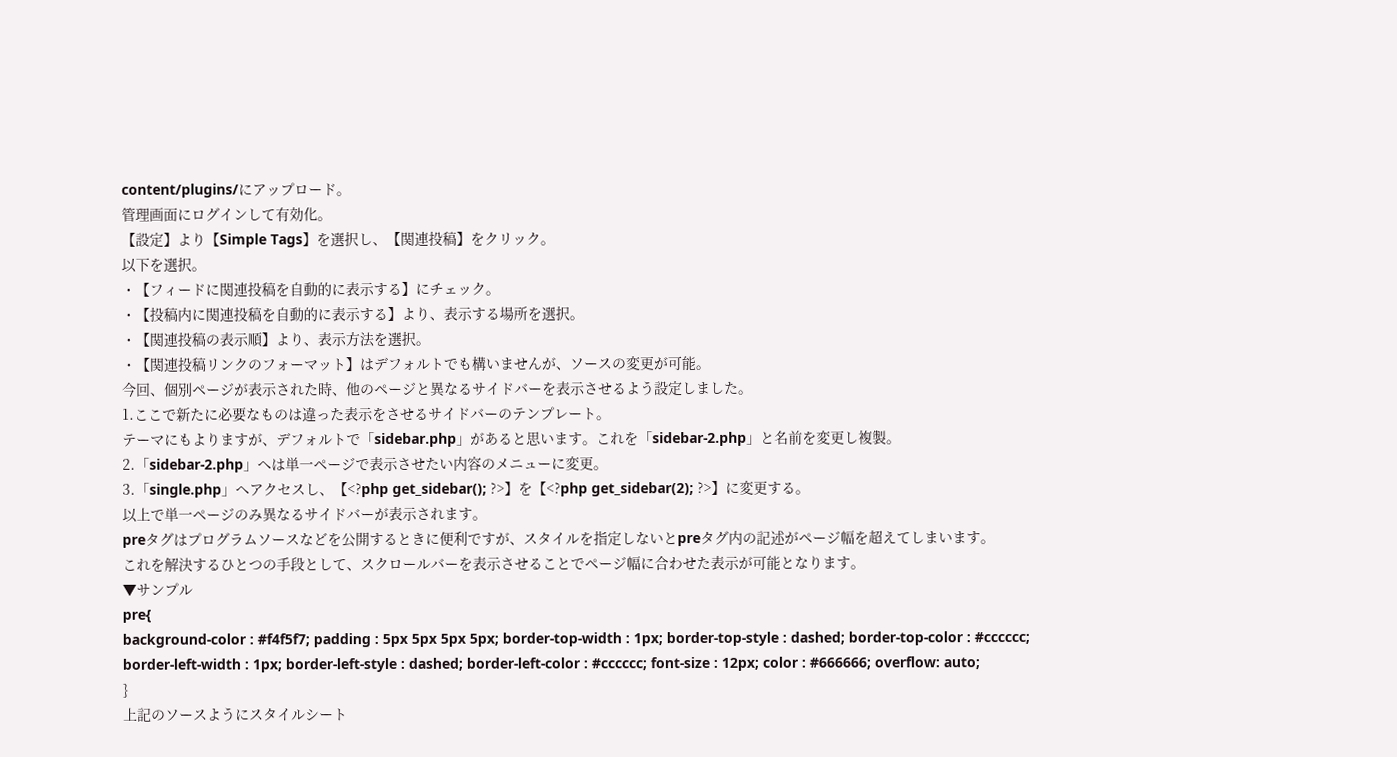content/plugins/にアップロード。
管理画面にログインして有効化。
【設定】より【Simple Tags】を選択し、【関連投稿】をクリック。
以下を選択。
・【フィードに関連投稿を自動的に表示する】にチェック。
・【投稿内に関連投稿を自動的に表示する】より、表示する場所を選択。
・【関連投稿の表示順】より、表示方法を選択。
・【関連投稿リンクのフォーマット】はデフォルトでも構いませんが、ソースの変更が可能。
今回、個別ページが表示された時、他のページと異なるサイドバーを表示させるよう設定しました。
1.ここで新たに必要なものは違った表示をさせるサイドバーのテンプレート。
テーマにもよりますが、デフォルトで「sidebar.php」があると思います。これを「sidebar-2.php」と名前を変更し複製。
2.「sidebar-2.php」へは単一ページで表示させたい内容のメニューに変更。
3.「single.php」へアクセスし、【<?php get_sidebar(); ?>】を【<?php get_sidebar(2); ?>】に変更する。
以上で単一ページのみ異なるサイドバーが表示されます。
preタグはプログラムソースなどを公開するときに便利ですが、スタイルを指定しないとpreタグ内の記述がページ幅を超えてしまいます。
これを解決するひとつの手段として、スクロールバーを表示させることでページ幅に合わせた表示が可能となります。
▼サンプル
pre{
background-color : #f4f5f7; padding : 5px 5px 5px 5px; border-top-width : 1px; border-top-style : dashed; border-top-color : #cccccc;
border-left-width : 1px; border-left-style : dashed; border-left-color : #cccccc; font-size : 12px; color : #666666; overflow: auto;
}
上記のソースようにスタイルシート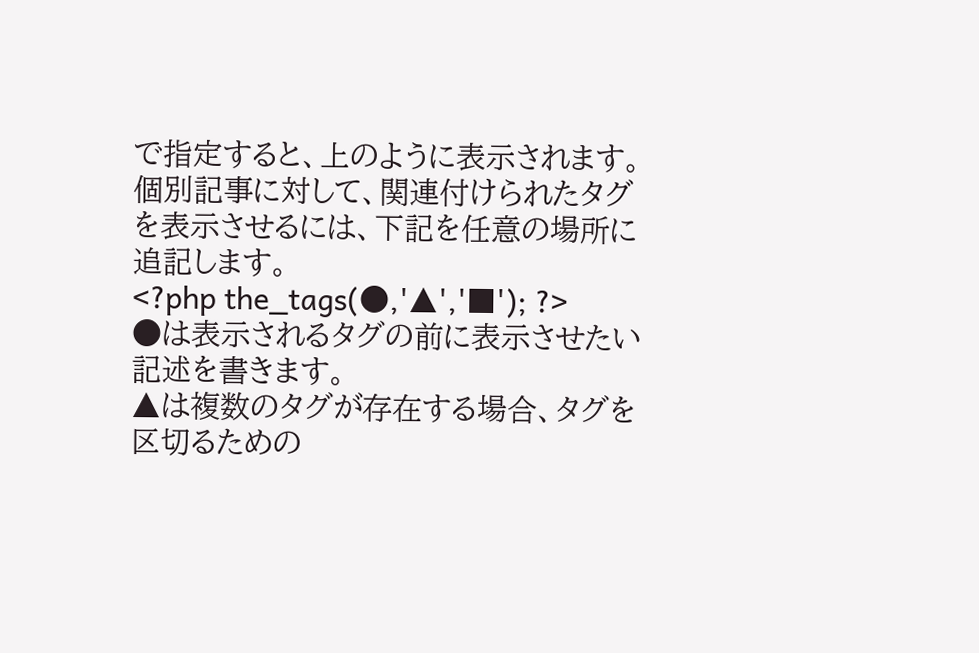で指定すると、上のように表示されます。
個別記事に対して、関連付けられたタグを表示させるには、下記を任意の場所に追記します。
<?php the_tags(●,'▲','■'); ?>
●は表示されるタグの前に表示させたい記述を書きます。
▲は複数のタグが存在する場合、タグを区切るための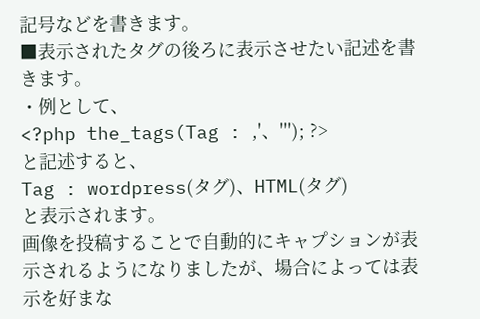記号などを書きます。
■表示されたタグの後ろに表示させたい記述を書きます。
・例として、
<?php the_tags(Tag : ,'、'''); ?>
と記述すると、
Tag : wordpress(タグ)、HTML(タグ)
と表示されます。
画像を投稿することで自動的にキャプションが表示されるようになりましたが、場合によっては表示を好まな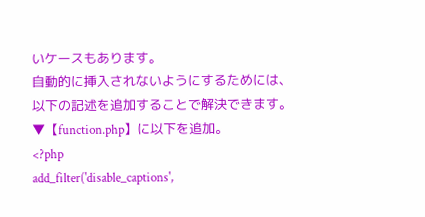いケースもあります。
自動的に挿入されないようにするためには、以下の記述を追加することで解決できます。
▼【function.php】に以下を追加。
<?php
add_filter('disable_captions',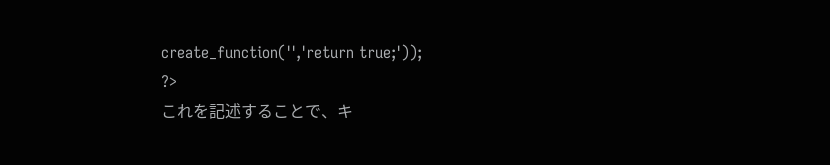create_function('','return true;'));
?>
これを記述することで、キ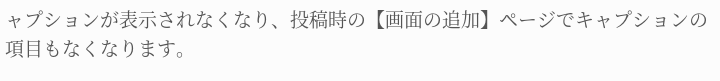ャプションが表示されなくなり、投稿時の【画面の追加】ページでキャプションの項目もなくなります。